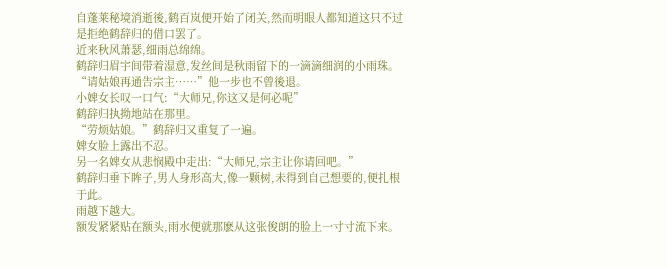自蓬莱秘境消逝後,鹤百岚便开始了闭关,然而明眼人都知道这只不过是拒绝鹤辞归的借口罢了。
近来秋风萧瑟,细雨总绵绵。
鹤辞归眉宇间带着湿意,发丝间是秋雨留下的一滴滴细润的小雨珠。
“请姑娘再通告宗主……”他一步也不曾後退。
小婢女长叹一口气:“大师兄,你这又是何必呢”
鹤辞归执拗地站在那里。
“劳烦姑娘。”鹤辞归又重复了一遍。
婢女脸上露出不忍。
另一名婢女从悲悯殿中走出:“大师兄,宗主让你请回吧。”
鹤辞归垂下眸子,男人身形高大,像一颗树,未得到自己想要的,便扎根于此。
雨越下越大。
额发紧紧贴在额头,雨水便就那麽从这张俊朗的脸上一寸寸流下来。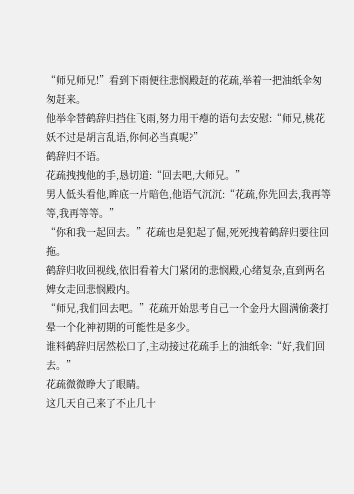“师兄师兄!”看到下雨便往悲悯殿赶的花疏,举着一把油纸伞匆匆赶来。
他举伞替鹤辞归挡住飞雨,努力用干瘪的语句去安慰:“师兄,桃花妖不过是胡言乱语,你何必当真呢?”
鹤辞归不语。
花疏拽拽他的手,恳切道:“回去吧,大师兄。”
男人低头看他,眸底一片暗色,他语气沉沉:“花疏,你先回去,我再等等,我再等等。”
“你和我一起回去。”花疏也是犯起了倔,死死拽着鹤辞归要往回拖。
鹤辞归收回视线,依旧看着大门紧闭的悲悯殿,心绪复杂,直到两名婢女走回悲悯殿内。
“师兄,我们回去吧。”花疏开始思考自己一个金丹大圆满偷袭打晕一个化神初期的可能性是多少。
谁料鹤辞归居然松口了,主动接过花疏手上的油纸伞:“好,我们回去。”
花疏微微睁大了眼睛。
这几天自己来了不止几十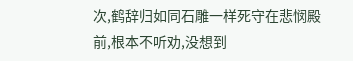次,鹤辞归如同石雕一样死守在悲悯殿前,根本不听劝,没想到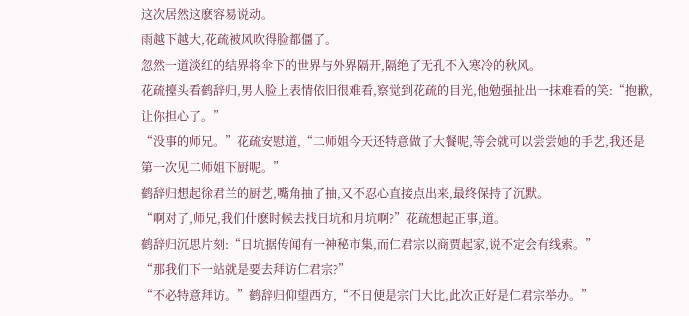这次居然这麽容易说动。
雨越下越大,花疏被风吹得脸都僵了。
忽然一道淡红的结界将伞下的世界与外界隔开,隔绝了无孔不入寒冷的秋风。
花疏擡头看鹤辞归,男人脸上表情依旧很难看,察觉到花疏的目光,他勉强扯出一抹难看的笑:“抱歉,让你担心了。”
“没事的师兄。”花疏安慰道,“二师姐今天还特意做了大餐呢,等会就可以尝尝她的手艺,我还是第一次见二师姐下厨呢。”
鹤辞归想起徐君兰的厨艺,嘴角抽了抽,又不忍心直接点出来,最终保持了沉默。
“啊对了,师兄,我们什麽时候去找日坑和月坑啊?”花疏想起正事,道。
鹤辞归沉思片刻:“日坑据传闻有一神秘市集,而仁君宗以商贾起家,说不定会有线索。”
“那我们下一站就是要去拜访仁君宗?”
“不必特意拜访。”鹤辞归仰望西方,“不日便是宗门大比,此次正好是仁君宗举办。”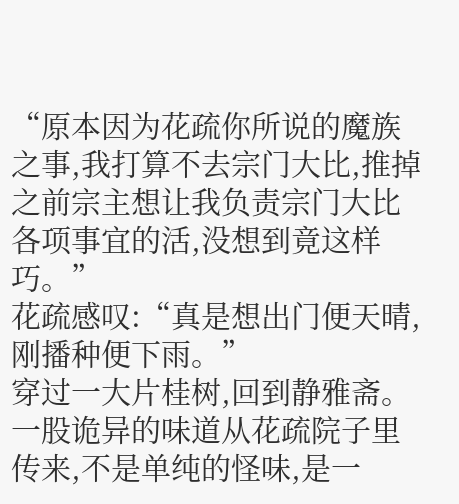“原本因为花疏你所说的魔族之事,我打算不去宗门大比,推掉之前宗主想让我负责宗门大比各项事宜的活,没想到竟这样巧。”
花疏感叹:“真是想出门便天晴,刚播种便下雨。”
穿过一大片桂树,回到静雅斋。
一股诡异的味道从花疏院子里传来,不是单纯的怪味,是一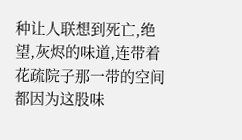种让人联想到死亡,绝望,灰烬的味道,连带着花疏院子那一带的空间都因为这股味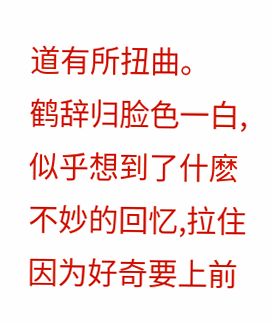道有所扭曲。
鹤辞归脸色一白,似乎想到了什麽不妙的回忆,拉住因为好奇要上前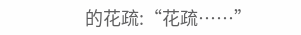的花疏:“花疏……”